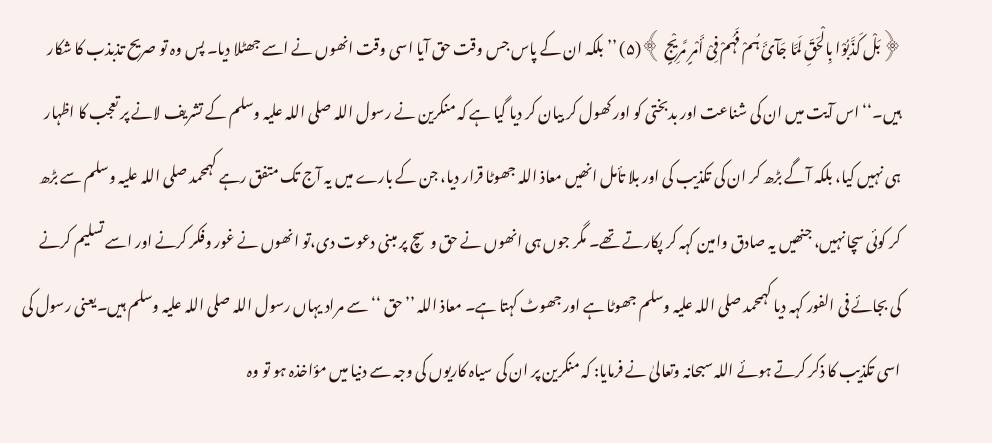﴿بَلْ کَذَّبُوْا بِالْحَقِّ لَمَّا جَآئَ ہُمْ فَہُمْ فِیْ أَمْرٍ مَّرِیْجٍ ﴾(۵) ’’بلکہ ان کے پاس جس وقت حق آیا اسی وقت انھوں نے اسے جھٹلا دیا۔ پس وہ تو صریح تذبذب کا شکار ہیں۔‘‘ اس آیت میں ان کی شناعت اور بدبختی کو اور کھول کر بیان کر دیا گیا ہے کہ منکرین نے رسول اللہ صلی اللہ علیہ وسلم کے تشریف لانے پر تعجب کا اظہار ہی نہیں کیا، بلکہ آگے بڑھ کر ان کی تکذیب کی اور بلا تأمل انھیں معاذ اللہ جھوٹا قرار دیا، جن کے بارے میں یہ آج تک متفق رہے کہمحمد صلی اللہ علیہ وسلم سے بڑھ کر کوئی سچا نہیں، جنھیں یہ صادق وامین کہہ کر پکارتے تھے۔ مگر جوں ہی انھوں نے حق وسچ پر مبنی دعوت دی،تو انھوں نے غور وفکر کرنے اور اسے تسلیم کرنے کی بجائے فی الفور کہہ دیا کہمحمد صلی اللہ علیہ وسلم جھوٹا ہے اور جھوٹ کہتا ہے۔ معاذ اللہ ’’حق ‘‘سے مراد یہاں رسول اللہ صلی اللہ علیہ وسلم ہیں۔یعنی رسول کی اسی تکذیب کا ذکر کرتے ہوئے اللہ سبحانہ وتعالیٰ نے فرمایا: کہ منکرین پر ان کی سیاہ کاریوں کی وجہ سے دنیا میں مؤاخذہ ہو تو وہ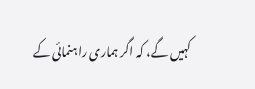کہیں گے، کہ اگر ہماری راہنمائی کے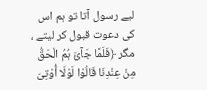لیے رسول آتا تو ہم اس کی دعوت قبول کر لیتے ، مگر ﴿فَلَمَّا جَآئَ ہُمُ الْحَقُّ مِنْ عِنْدِنَا قَالُوْا لَوْلَا أُوْتِیَ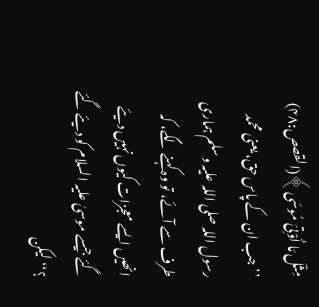مِثْلَ مَا أُوْتِیَ مُوسَی﴾(القصص:۴۸) ’’جب ان کے پاس حق، یعنی محمد رسول اللہ صلی اللہ علیہ وسلم ہماری طرف سے آئے، تو وہ کہنے لگے، کہ انھیں ایسے معجزات کیوں نہیں دیئے گئے جیسے موسیٰ علیہ السلام کو دیئے گئے ؟‘‘ لیکن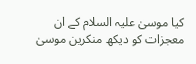کیا موسیٰ علیہ السلام کے ان معجزات کو دیکھ منکرین موسیٰ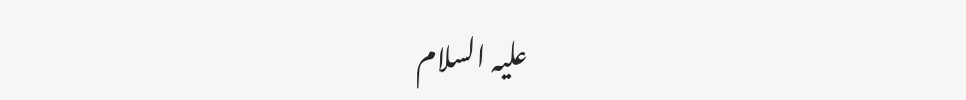علیہ السلام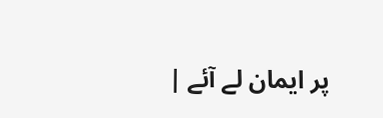پر ایمان لے آئے |